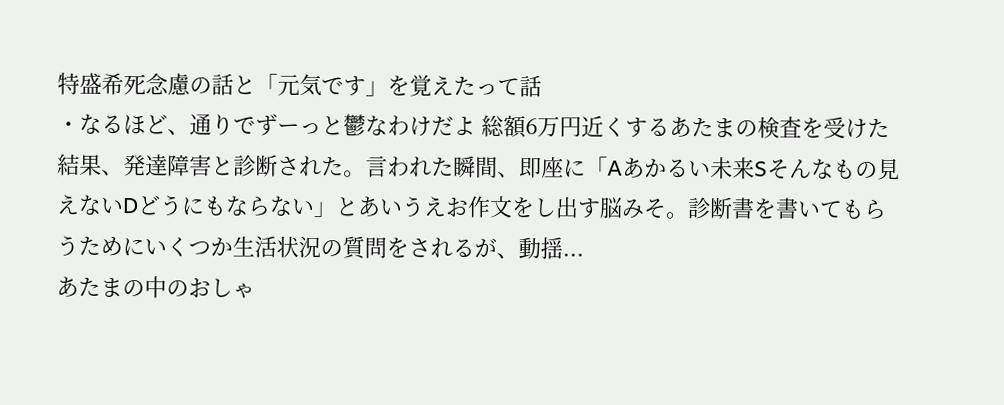特盛希死念慮の話と「元気です」を覚えたって話
・なるほど、通りでずーっと鬱なわけだよ 総額6万円近くするあたまの検査を受けた結果、発達障害と診断された。言われた瞬間、即座に「Aあかるい未来Sそんなもの見えないDどうにもならない」とあいうえお作文をし出す脳みそ。診断書を書いてもらうためにいくつか生活状況の質問をされるが、動揺...
あたまの中のおしゃ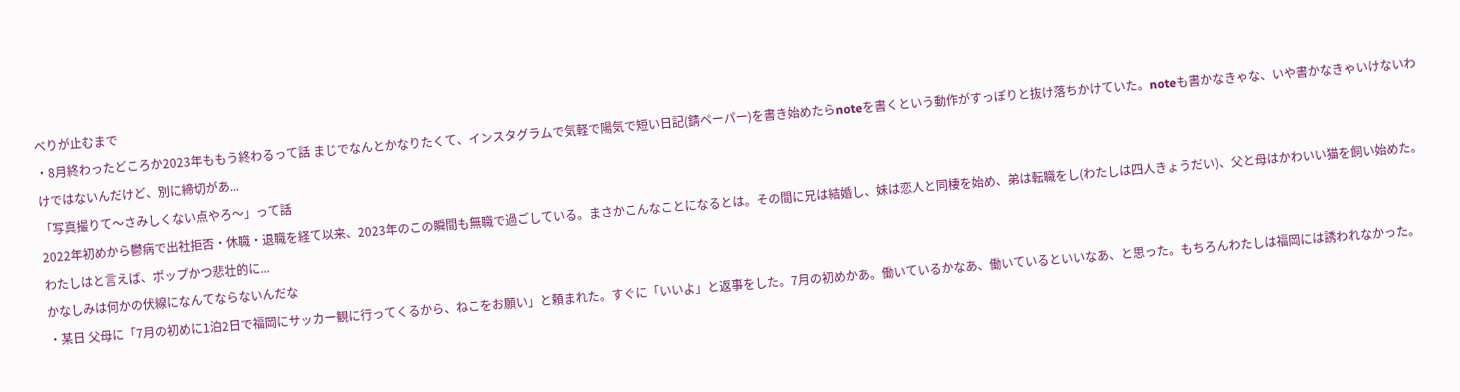べりが止むまで
・8月終わったどころか2023年ももう終わるって話 まじでなんとかなりたくて、インスタグラムで気軽で陽気で短い日記(錆ペーパー)を書き始めたらnoteを書くという動作がすっぽりと抜け落ちかけていた。noteも書かなきゃな、いや書かなきゃいけないわけではないんだけど、別に締切があ...
「写真撮りて〜さみしくない点やろ〜」って話
2022年初めから鬱病で出社拒否・休職・退職を経て以来、2023年のこの瞬間も無職で過ごしている。まさかこんなことになるとは。その間に兄は結婚し、妹は恋人と同棲を始め、弟は転職をし(わたしは四人きょうだい)、父と母はかわいい猫を飼い始めた。わたしはと言えば、ポップかつ悲壮的に...
かなしみは何かの伏線になんてならないんだな
・某日 父母に「7月の初めに1泊2日で福岡にサッカー観に行ってくるから、ねこをお願い」と頼まれた。すぐに「いいよ」と返事をした。7月の初めかあ。働いているかなあ、働いているといいなあ、と思った。もちろんわたしは福岡には誘われなかった。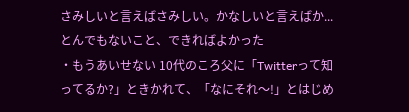さみしいと言えばさみしい。かなしいと言えばか...
とんでもないこと、できればよかった
・もうあいせない 10代のころ父に「Twitterって知ってるか?」ときかれて、「なにそれ〜!」とはじめ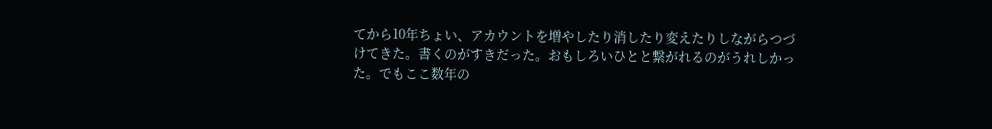てから10年ちょい、アカウントを増やしたり消したり変えたりしながらつづけてきた。書くのがすきだった。おもしろいひとと繋がれるのがうれしかった。でもここ数年の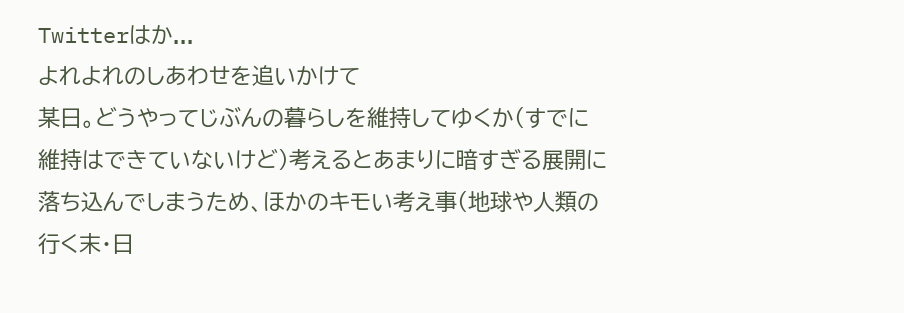Twitterはか...
よれよれのしあわせを追いかけて
某日。どうやってじぶんの暮らしを維持してゆくか(すでに維持はできていないけど)考えるとあまりに暗すぎる展開に落ち込んでしまうため、ほかのキモい考え事(地球や人類の行く末・日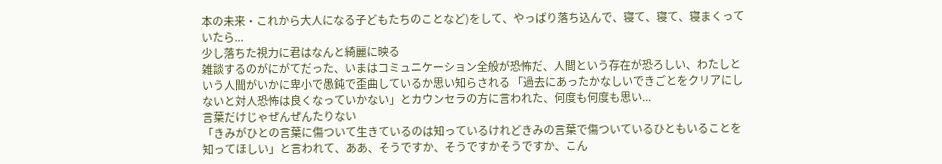本の未来・これから大人になる子どもたちのことなど)をして、やっぱり落ち込んで、寝て、寝て、寝まくっていたら...
少し落ちた視力に君はなんと綺麗に映る
雑談するのがにがてだった、いまはコミュニケーション全般が恐怖だ、人間という存在が恐ろしい、わたしという人間がいかに卑小で愚鈍で歪曲しているか思い知らされる 「過去にあったかなしいできごとをクリアにしないと対人恐怖は良くなっていかない」とカウンセラの方に言われた、何度も何度も思い...
言葉だけじゃぜんぜんたりない
「きみがひとの言葉に傷ついて生きているのは知っているけれどきみの言葉で傷ついているひともいることを知ってほしい」と言われて、ああ、そうですか、そうですかそうですか、こん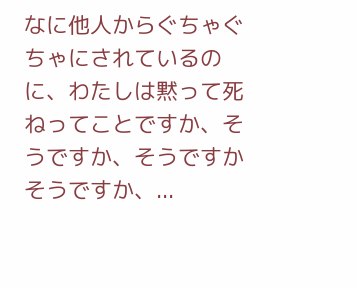なに他人からぐちゃぐちゃにされているのに、わたしは黙って死ねってことですか、そうですか、そうですかそうですか、...